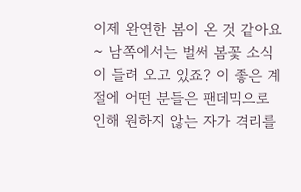이제 완연한 봄이 온 것 같아요~ 남쪽에서는 벌써 봄꽃 소식이 들려 오고 있죠? 이 좋은 계절에 어떤 분들은 팬데믹으로 인해 원하지 않는 자가 격리를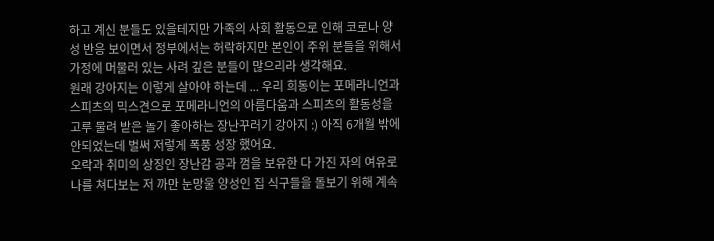하고 계신 분들도 있을테지만 가족의 사회 활동으로 인해 코로나 양성 반응 보이면서 정부에서는 허락하지만 본인이 주위 분들을 위해서 가정에 머물러 있는 사려 깊은 분들이 많으리라 생각해요.
원래 강아지는 이렇게 살아야 하는데 ... 우리 희동이는 포메라니언과 스피츠의 믹스견으로 포메라니언의 아름다움과 스피츠의 활동성을 고루 물려 받은 놀기 좋아하는 장난꾸러기 강아지 :) 아직 6개월 밖에 안되었는데 벌써 저렇게 폭풍 성장 했어요.
오락과 취미의 상징인 장난감 공과 껌을 보유한 다 가진 자의 여유로 나를 쳐다보는 저 까만 눈망울 양성인 집 식구들을 돌보기 위해 계속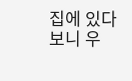집에 있다보니 우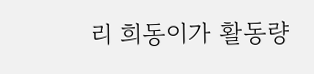리 희동이가 활동량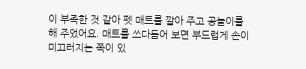이 부족한 것 같아 펫 매트를 깔아 주고 공놀이를 해 주었어요. 매트를 쓰다듬어 보면 부드럽게 손이 미끄러지는 쪽이 있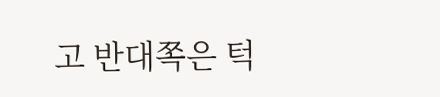고 반대쪽은 턱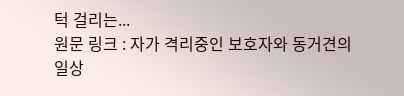턱 걸리는...
원문 링크 : 자가 격리중인 보호자와 동거견의 일상